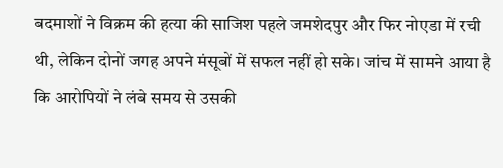बदमाशों ने विक्रम की हत्या की साजिश पहले जमशेदपुर और फिर नोएडा में रची थी, लेकिन दोनों जगह अपने मंसूबों में सफल नहीं हो सके। जांच में सामने आया है कि आरोपियों ने लंबे समय से उसकी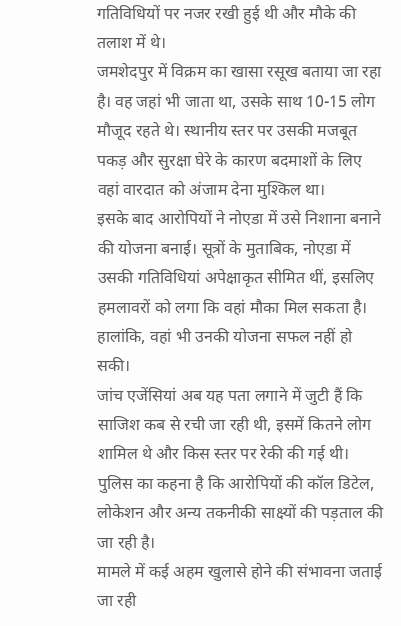गतिविधियों पर नजर रखी हुई थी और मौके की तलाश में थे।
जमशेदपुर में विक्रम का खासा रसूख बताया जा रहा है। वह जहां भी जाता था, उसके साथ 10-15 लोग मौजूद रहते थे। स्थानीय स्तर पर उसकी मजबूत पकड़ और सुरक्षा घेरे के कारण बदमाशों के लिए वहां वारदात को अंजाम देना मुश्किल था।
इसके बाद आरोपियों ने नोएडा में उसे निशाना बनाने की योजना बनाई। सूत्रों के मुताबिक, नोएडा में उसकी गतिविधियां अपेक्षाकृत सीमित थीं, इसलिए हमलावरों को लगा कि वहां मौका मिल सकता है। हालांकि, वहां भी उनकी योजना सफल नहीं हो सकी।
जांच एजेंसियां अब यह पता लगाने में जुटी हैं कि साजिश कब से रची जा रही थी, इसमें कितने लोग शामिल थे और किस स्तर पर रेकी की गई थी। पुलिस का कहना है कि आरोपियों की कॉल डिटेल, लोकेशन और अन्य तकनीकी साक्ष्यों की पड़ताल की जा रही है।
मामले में कई अहम खुलासे होने की संभावना जताई जा रही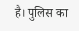है। पुलिस का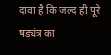दावा है कि जल्द ही पूरे षड्यंत्र का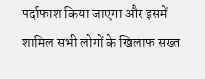पर्दाफाश किया जाएगा और इसमें शामिल सभी लोगों के खिलाफ सख्त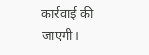कार्रवाई की जाएगी।